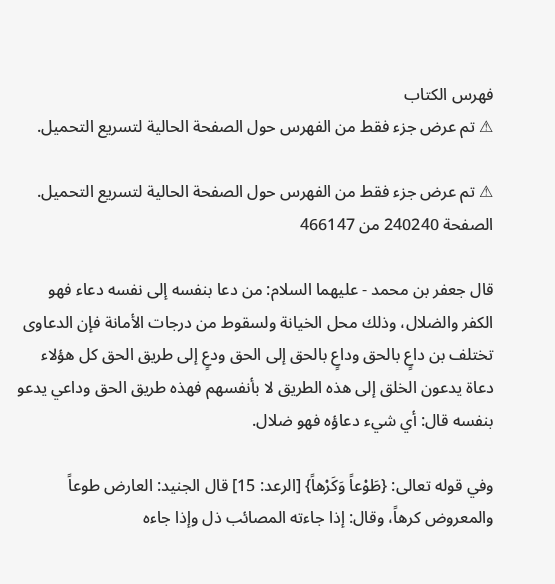فهرس الكتاب
⚠ تم عرض جزء فقط من الفهرس حول الصفحة الحالية لتسريع التحميل.

⚠ تم عرض جزء فقط من الفهرس حول الصفحة الحالية لتسريع التحميل.
الصفحة 240240 من 466147

قال جعفر بن محمد - عليهما السلام: من دعا بنفسه إلى نفسه دعاء فهو الكفر والضلال، وذلك محل الخيانة ولسقوط من درجات الأمانة فإن الدعاوى تختلف بن داعٍ بالحق وداعٍ بالحق إلى الحق ودعٍ إلى طريق الحق كل هؤلاء دعاة يدعون الخلق إلى هذه الطريق لا بأنفسهم فهذه طريق الحق وداعي يدعو بنفسه قال: أي شيء دعاؤه فهو ضلال.

وفي قوله تعالى: {طَوْعاً وَكَرْهاً} [الرعد: 15] قال الجنيد: العارض طوعاً والمعروض كرهاً، وقال: إذا جاءته المصائب ذل وإذا جاءه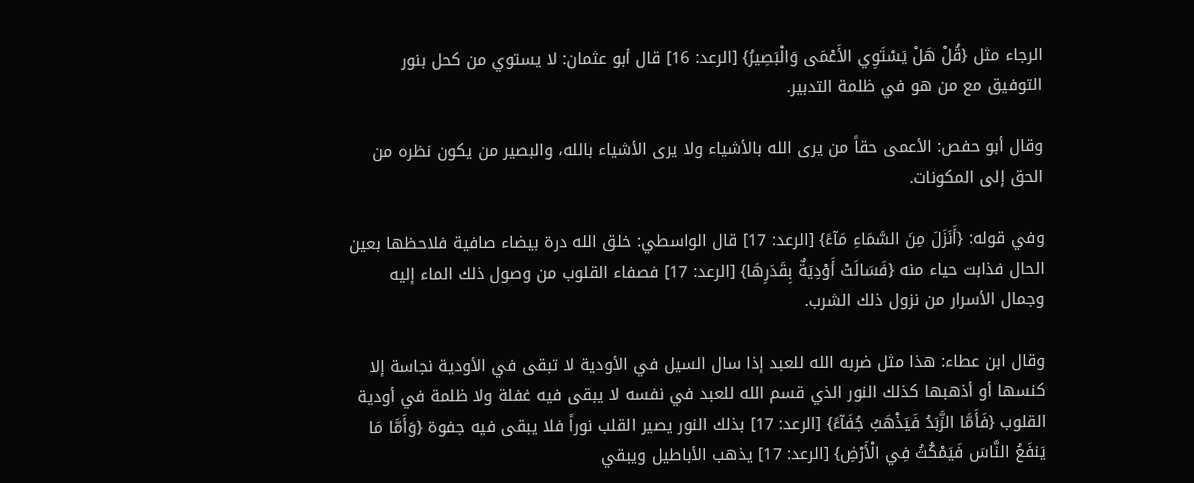الرجاء مثل {قُلْ هَلْ يَسْتَوِي الأَعْمَى وَالْبَصِيرُ} [الرعد: 16] قال أبو عثمان: لا يستوي من كحل بنور التوفيق مع من هو في ظلمة التدبير.

وقال أبو حفص: الأعمى حقاً من يرى الله بالأشياء ولا يرى الأشياء بالله، والبصير من يكون نظره من الحق إلى المكونات.

وفي قوله: {أَنَزَلَ مِنَ السَّمَاءِ مَآءً} [الرعد: 17] قال الواسطي: خلق الله درة بيضاء صافية فلاحظها بعين الحال فذابت حياء منه {فَسَالَتْ أَوْدِيَةٌ بِقَدَرِهَا} [الرعد: 17] فصفاء القلوب من وصول ذلك الماء إليه وجمال الأسرار من نزول ذلك الشرب.

وقال ابن عطاء: هذا مثل ضربه الله للعبد إذا سال السيل في الأودية لا تبقى في الأودية نجاسة إلا كنسها أو أذهبها كذلك النور الذي قسم الله للعبد في نفسه لا يبقى فيه غفلة ولا ظلمة في أودية القلوب {فَأَمَّا الزَّبَدُ فَيَذْهَبُ جُفَآءً} [الرعد: 17] بذلك النور يصير القلب نوراً فلا يبقى فيه جفوة {وَأَمَّا مَا يَنفَعُ النَّاسَ فَيَمْكُثُ فِي الْأَرْضِ} [الرعد: 17] يذهب الأباطيل ويبقي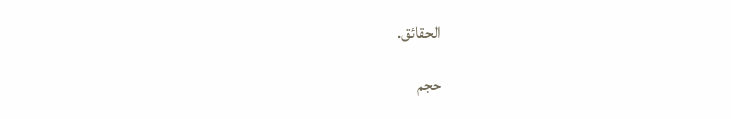الحقائق.

حجم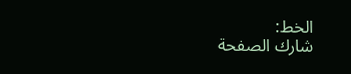الخط:
شارك الصفحة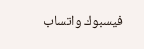فيسبوك واتساب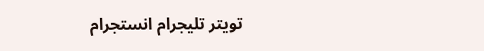تويتر تليجرام انستجرام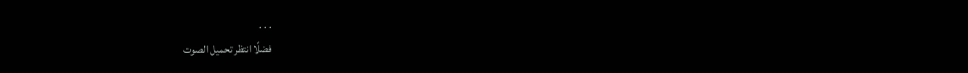. . .
فضلًا انتظر تحميل الصوت